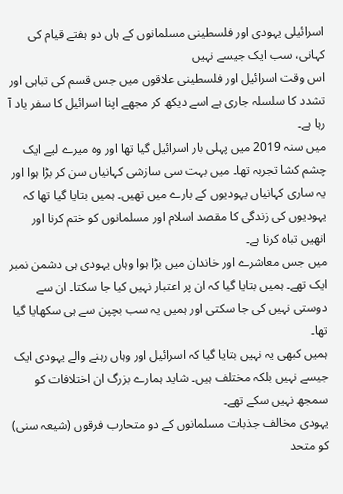اسرائیلی یہودی اور فلسطینی مسلمانوں کے ہاں دو ہفتے قیام کی کہانی، سب ایک جیسے نہیں
اس وقت اسرائیل اور فلسطینی علاقوں میں جس قسم کی تباہی اور تشدد کا سلسلہ جاری ہے اسے دیکھ کر مجھے اپنا اسرائیل کا سفر یاد آ رہا ہے۔
میں سنہ 2019 میں پہلی بار اسرائیل گیا تھا اور وہ میرے لیے ایک چشم کشا تجربہ تھا۔ میں بہت سی سازشی کہانیاں سن کر بڑا ہوا اور یہ ساری کہانیاں یہودیوں کے بارے میں تھیں۔ ہمیں بتایا گیا تھا کہ یہودیوں کی زندگی کا مقصد اسلام اور مسلمانوں کو ختم کرنا اور انھیں تباہ کرنا ہے۔
میں جس معاشرے اور خاندان میں بڑا ہوا وہاں یہودی ہی دشمن نمبر ایک تھے۔ ہمیں بتایا گیا کہ ان پر اعتبار نہیں کیا جا سکتا۔ ان سے دوستی نہیں کی جا سکتی اور ہمیں یہ سب بچپن سے ہی سکھایا گیا تھا۔
ہمیں کبھی یہ نہیں بتایا گیا کہ اسرائیل اور وہاں رہنے والے یہودی ایک جیسے نہیں بلکہ مختلف ہیں۔ شاید ہمارے بزرگ ان اختلافات کو سمجھ نہیں سکے تھے۔
یہودی مخالف جذبات مسلمانوں کے دو متحارب فرقوں (شیعہ سنی) کو متحد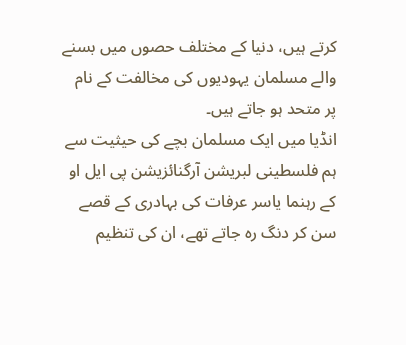کرتے ہیں، دنیا کے مختلف حصوں میں بسنے والے مسلمان یہودیوں کی مخالفت کے نام پر متحد ہو جاتے ہیں۔
انڈیا میں ایک مسلمان بچے کی حیثیت سے ہم فلسطینی لبریشن آرگنائزیشن پی ایل او کے رہنما یاسر عرفات کی بہادری کے قصے سن کر دنگ رہ جاتے تھے، ان کی تنظیم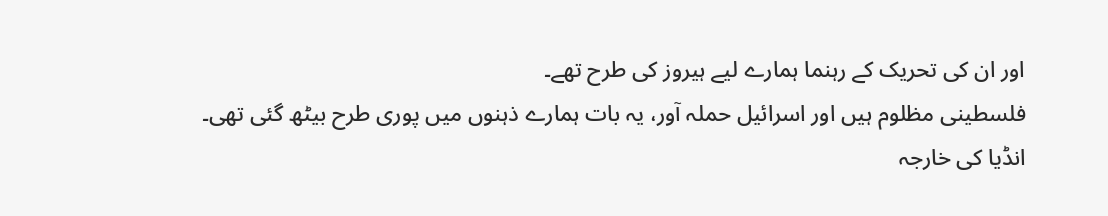اور ان کی تحریک کے رہنما ہمارے لیے ہیروز کی طرح تھے۔
فلسطینی مظلوم ہیں اور اسرائیل حملہ آور، یہ بات ہمارے ذہنوں میں پوری طرح بیٹھ گئی تھی۔
انڈیا کی خارجہ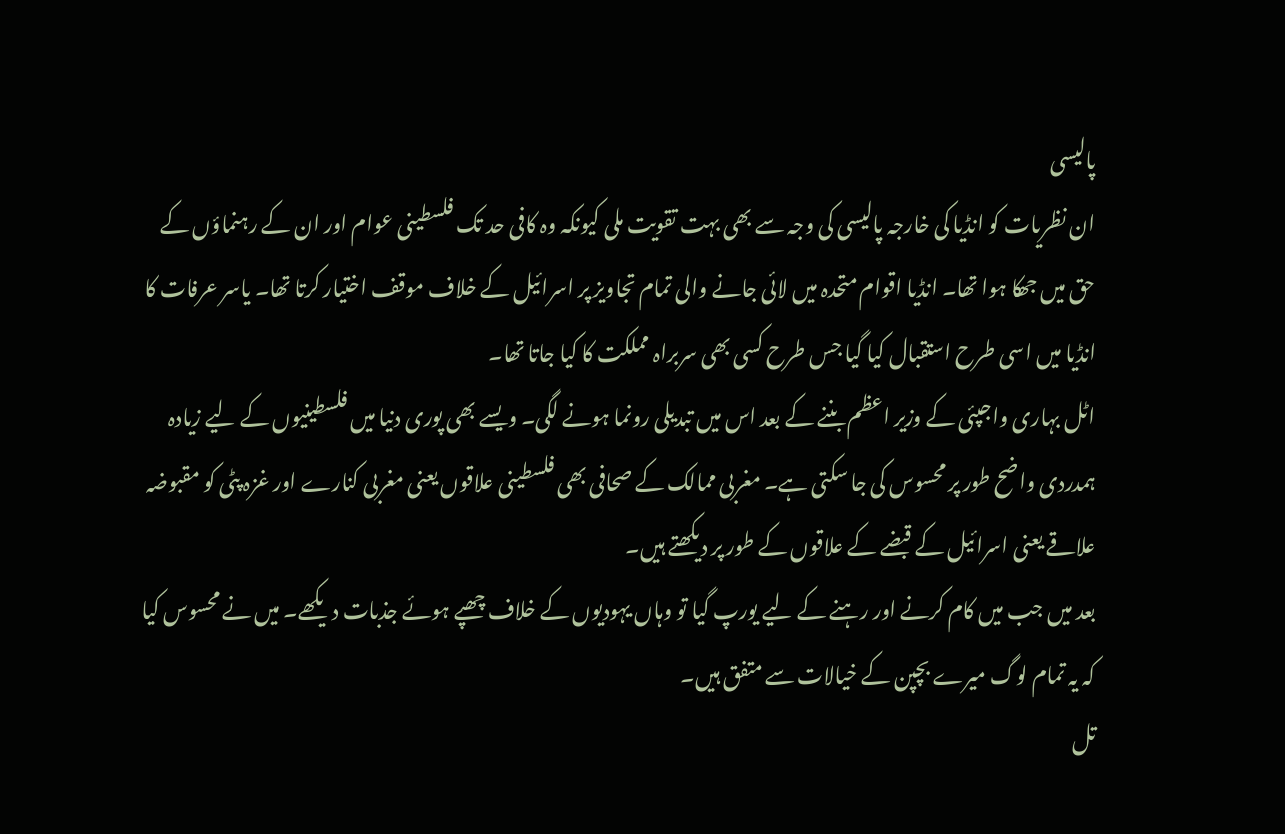پالیسی
ان نظریات کو انڈیا کی خارجہ پالیسی کی وجہ سے بھی بہت تقویت ملی کیونکہ وہ کافی حد تک فلسطینی عوام اور ان کے رہنماؤں کے حق میں جھکا ہوا تھا۔ انڈیا اقوام متحدہ میں لائی جانے والی تمام تجاویز پر اسرائیل کے خلاف موقف اختیار کرتا تھا۔ یاسر عرفات کا انڈیا میں اسی طرح استقبال کیا گیا جس طرح کسی بھی سربراہ مملکت کا کیا جاتا تھا۔
اٹل بہاری واجپئی کے وزیر اعظم بننے کے بعد اس میں تبدیلی رونما ہونے لگی۔ ویسے بھی پوری دنیا میں فلسطینیوں کے لیے زیادہ ہمدردی واضح طور پر محسوس کی جا سکتی ہے۔ مغربی ممالک کے صحافی بھی فلسطینی علاقوں یعنی مغربی کنارے اور غزہ پٹی کو مقبوضہ علاقے یعنی اسرائیل کے قبضے کے علاقوں کے طور پر دیکھتے ہیں۔
بعد میں جب میں کام کرنے اور رہنے کے لیے یورپ گیا تو وہاں یہودیوں کے خلاف چھپے ہوئے جذبات دیکھے۔ میں نے محسوس کیا کہ یہ تمام لوگ میرے بچپن کے خیالات سے متفق ہیں۔
تل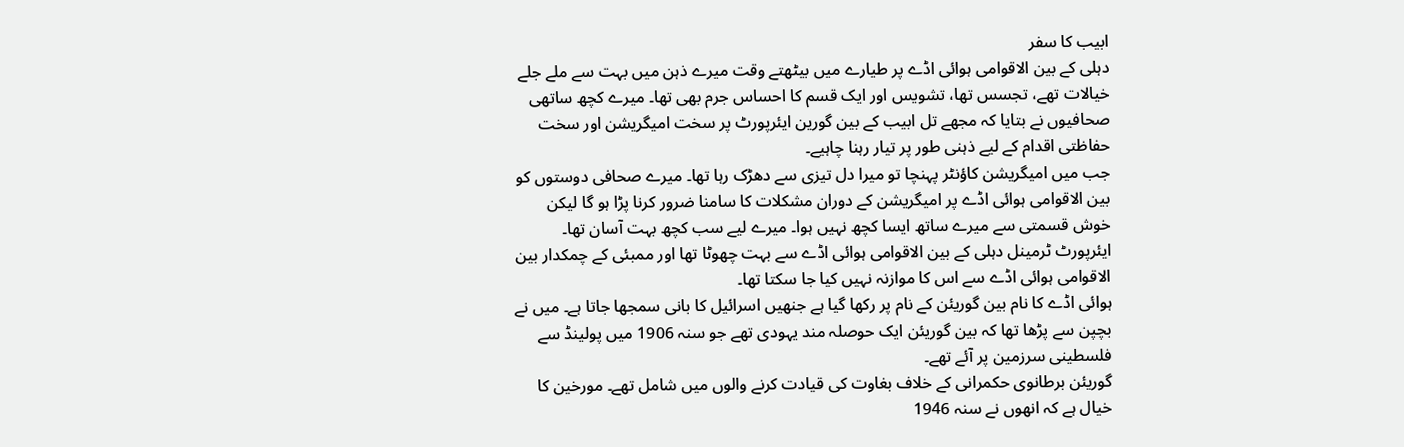ابیب کا سفر
دہلی کے بین الاقوامی ہوائی اڈے پر طیارے میں بیٹھتے وقت میرے ذہن میں بہت سے ملے جلے خیالات تھے، تجسس تھا، تشویس اور ایک قسم کا احساس جرم بھی تھا۔ میرے کچھ ساتھی صحافیوں نے بتایا کہ مجھے تل ابیب کے بین گورین ایئرپورٹ پر سخت امیگریشن اور سخت حفاظتی اقدام کے لیے ذہنی طور پر تیار رہنا چاہیے۔
جب میں امیگریشن کاؤنٹر پہنچا تو میرا دل تیزی سے دھڑک رہا تھا۔ میرے صحافی دوستوں کو بین الاقوامی ہوائی اڈے پر امیگریشن کے دوران مشکلات کا سامنا ضرور کرنا پڑا ہو گا لیکن خوش قسمتی سے میرے ساتھ ایسا کچھ نہیں ہوا۔ میرے لیے سب کچھ بہت آسان تھا۔
ایئرپورٹ ٹرمینل دہلی کے بین الاقوامی ہوائی اڈے سے بہت چھوٹا تھا اور ممبئی کے چمکدار بین الاقوامی ہوائی اڈے سے اس کا موازنہ نہیں کیا جا سکتا تھا۔
ہوائی اڈے کا نام بین گوریئن کے نام پر رکھا گیا ہے جنھیں اسرائیل کا بانی سمجھا جاتا ہے۔ میں نے بچپن سے پڑھا تھا کہ بین گوریئن ایک حوصلہ مند یہودی تھے جو سنہ 1906 میں پولینڈ سے فلسطینی سرزمین پر آئے تھے۔
گوریئن برطانوی حکمرانی کے خلاف بغاوت کی قیادت کرنے والوں میں شامل تھے۔ مورخین کا خیال ہے کہ انھوں نے سنہ 1946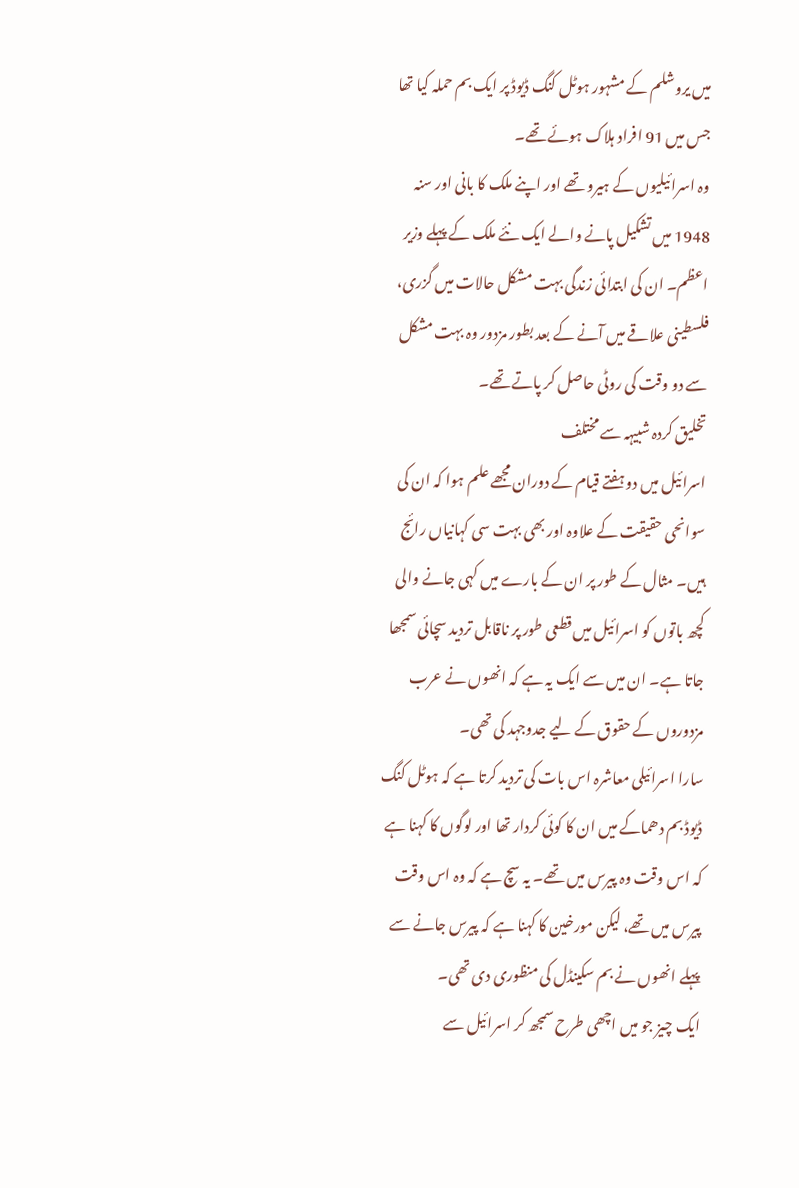میں یروشلم کے مشہور ہوٹل کنگ ڈیوڈ پر ایک بم حملہ کیا تھا جس میں 91 افراد ہلاک ہوئے تھے۔
وہ اسرائیلیوں کے ہیرو تھے اور اپنے ملک کا بانی اور سنہ 1948 میں تشکیل پانے والے ایک نئے ملک کے پہلے وزیر اعظم۔ ان کی ابتدائی زندگی بہت مشکل حالات میں گزری، فلسطینی علاقے میں آنے کے بعد بطور مزدور وہ بہت مشکل سے دو وقت کی روٹی حاصل کر پاتے تھے۔
تخلیق کردہ شبیہہ سے مختلف
اسرائیل میں دو ہفتے قیام کے دوران مجھے علم ہوا کہ ان کی سوانحی حقیقت کے علاوہ اور بھی بہت سی کہانیاں رائج ہیں۔ مثال کے طور پر ان کے بارے میں کہی جانے والی کچھ باتوں کو اسرائیل میں قطعی طور پر ناقابل تردید سچائی سمجھا جاتا ہے۔ ان میں سے ایک یہ ہے کہ انھوں نے عرب مزدوروں کے حقوق کے لیے جدوجہد کی تھی۔
سارا اسرائیلی معاشرہ اس بات کی تردید کرتا ہے کہ ہوٹل کنگ ڈیوڈ بم دھماکے میں ان کا کوئی کردار تھا اور لوگوں کا کہنا ہے کہ اس وقت وہ پیرس میں تھے۔ یہ سچ ہے کہ وہ اس وقت پیرس میں تھے، لیکن مورخین کا کہنا ہے کہ پیرس جانے سے پہلے انھوں نے بم سکینڈل کی منظوری دی تھی۔
ایک چیز جو میں اچھی طرح سمجھ کر اسرائیل سے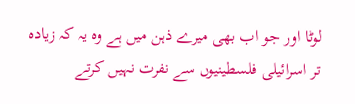لوٹا اور جو اب بھی میرے ذہن میں ہے وہ یہ کہ زیادہ تر اسرائیلی فلسطینیوں سے نفرت نہیں کرتے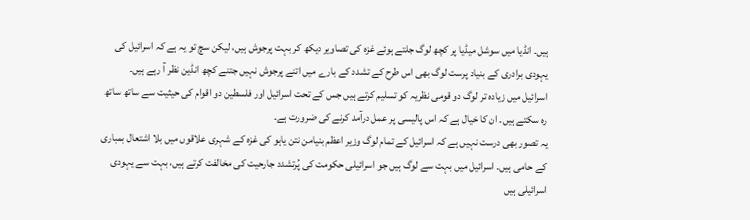ہیں۔ انڈیا میں سوشل میڈیا پر کچھ لوگ جلتے ہوئے غزہ کی تصاویر دیکھ کر بہت پرجوش ہیں، لیکن سچ تو یہ ہے کہ اسرائیل کی یہودی برادری کے بنیاد پرست لوگ بھی اس طرح کے تشدد کے بارے میں اتنے پرجوش نہیں جتنے کچھ انڈین نظر آ رہے ہیں۔
اسرائیل میں زیادہ تر لوگ دو قومی نظریہ کو تسلیم کرتے ہیں جس کے تحت اسرائیل اور فلسطین دو اقوام کی حیثیت سے ساتھ ساتھ رہ سکتے ہیں۔ ان کا خیال ہے کہ اس پالیسی پر عمل درآمد کرنے کی ضرورت ہے۔
یہ تصور بھی درست نہیں ہے کہ اسرائیل کے تمام لوگ وزیر اعظم بنیامن نتن یاہو کی غزہ کے شہری علاقوں میں بلا اشتعال بمباری کے حامی ہیں۔ اسرائیل میں بہت سے لوگ ہیں جو اسرائیلی حکومت کی پُرتشدد جارحیت کی مخالفت کرتے ہیں، بہت سے یہودی اسرائیلی ہیں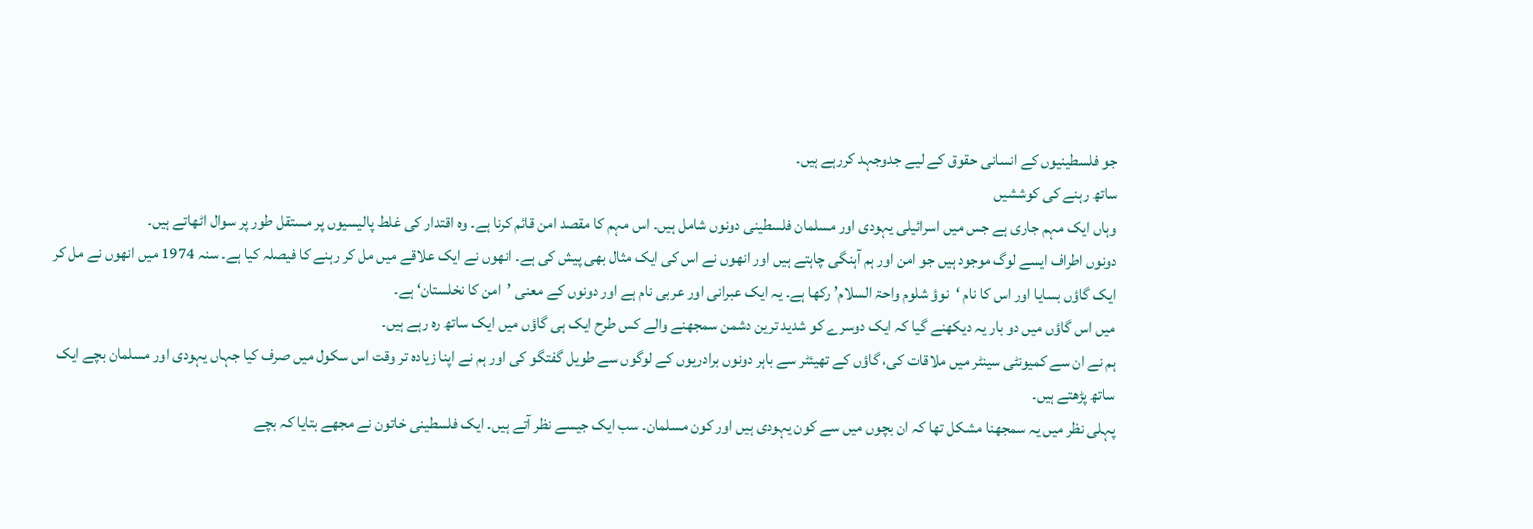جو فلسطینیوں کے انسانی حقوق کے لیے جدوجہد کررہے ہیں۔
ساتھ رہنے کی کوششیں
وہاں ایک مہم جاری ہے جس میں اسرائیلی یہودی اور مسلمان فلسطینی دونوں شامل ہیں۔ اس مہم کا مقصد امن قائم کرنا ہے۔ وہ اقتدار کی غلط پالیسیوں پر مستقل طور پر سوال اٹھاتے ہیں۔
دونوں اطراف ایسے لوگ موجود ہیں جو امن اور ہم آہنگی چاہتے ہیں اور انھوں نے اس کی ایک مثال بھی پیش کی ہے۔ انھوں نے ایک علاقے میں مل کر رہنے کا فیصلہ کیا ہے۔ سنہ 1974 میں انھوں نے مل کر ایک گاؤں بسایا اور اس کا نام ‘نوؤ شلوم واحۃ السلام’ رکھا ہے۔ یہ ایک عبرانی اور عربی نام ہے اور دونوں کے معنی ’امن کا نخلستان‘ ہے۔
میں اس گاؤں میں دو بار یہ دیکھنے گیا کہ ایک دوسرے کو شدید ترین دشمن سمجھنے والے کس طرح ایک ہی گاؤں میں ایک ساتھ رہ رہے ہیں۔
ہم نے ان سے کمیونٹی سینٹر میں ملاقات کی، گاؤں کے تھیئٹر سے باہر دونوں برادریوں کے لوگوں سے طویل گفتگو کی اور ہم نے اپنا زیادہ تر وقت اس سکول میں صرف کیا جہاں یہودی اور مسلمان بچے ایک ساتھ پڑھتے ہیں۔
پہلی نظر میں یہ سمجھنا مشکل تھا کہ ان بچوں میں سے کون یہودی ہیں اور کون مسلمان۔ سب ایک جیسے نظر آتے ہیں۔ ایک فلسطینی خاتون نے مجھے بتایا کہ بچے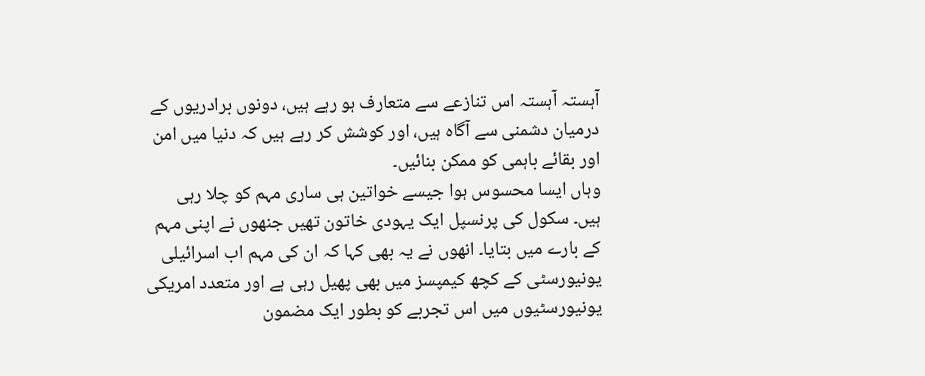آہستہ آہستہ اس تنازعے سے متعارف ہو رہے ہیں، دونوں برادریوں کے درمیان دشمنی سے آگاہ ہیں، اور کوشش کر رہے ہیں کہ دنیا میں امن اور بقائے باہمی کو ممکن بنائیں۔
وہاں ایسا محسوس ہوا جیسے خواتین ہی ساری مہم کو چلا رہی ہیں۔ سکول کی پرنسپل ایک یہودی خاتون تھیں جنھوں نے اپنی مہم کے بارے میں بتایا۔ انھوں نے یہ بھی کہا کہ ان کی مہم اب اسرائیلی یونیورسٹی کے کچھ کیمپسز میں بھی پھیل رہی ہے اور متعدد امریکی یونیورسٹیوں میں اس تجربے کو بطور ایک مضمون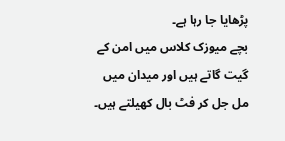پڑھایا جا رہا ہے۔
بچے میوزک کلاس میں امن کے گیت گاتے ہیں اور میدان میں مل جل کر فٹ بال کھیلتے ہیں۔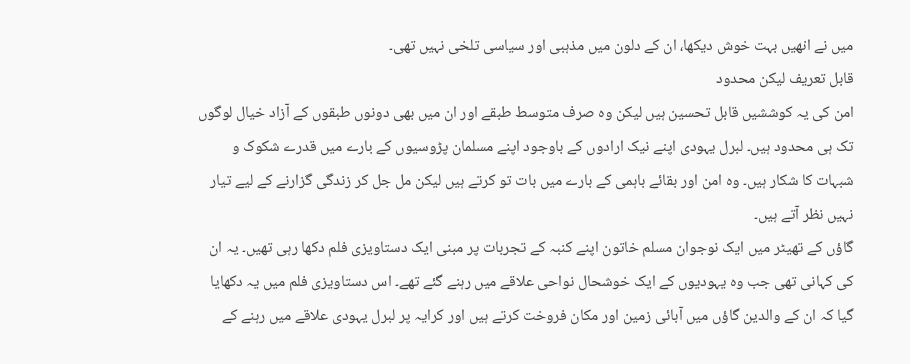میں نے انھیں بہت خوش دیکھا، ان کے دلون میں مذہبی اور سیاسی تلخی نہیں تھی۔
قابل تعریف لیکن محدود
امن کی یہ کوششیں قابل تحسین ہیں لیکن وہ صرف متوسط طبقے اور ان میں بھی دونوں طبقوں کے آزاد خیال لوگوں تک ہی محدود ہیں۔ لبرل یہودی اپنے نیک ارادوں کے باوجود اپنے مسلمان پڑوسیوں کے بارے میں قدرے شکوک و شبہات کا شکار ہیں۔ وہ امن اور بقائے باہمی کے بارے میں بات تو کرتے ہیں لیکن مل جل کر زندگی گزارنے کے لیے تیار نہیں نظر آتے ہیں۔
گاؤں کے تھیٹر میں ایک نوجوان مسلم خاتون اپنے کنبہ کے تجربات پر مبنی ایک دستاویزی فلم دکھا رہی تھیں۔ یہ ان کی کہانی تھی جب وہ یہودیوں کے ایک خوشحال نواحی علاقے میں رہنے گئے تھے۔ اس دستاویزی فلم میں یہ دکھایا گیا کہ ان کے والدین گاؤں میں آبائی زمین اور مکان فروخت کرتے ہیں اور کرایہ پر لبرل یہودی علاقے میں رہنے کے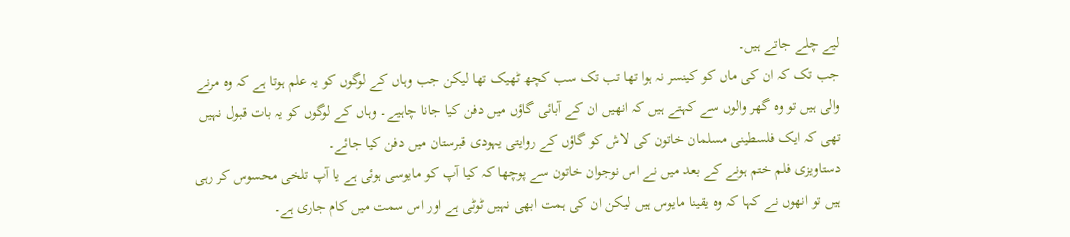لیے چلے جاتے ہیں۔
جب تک کہ ان کی ماں کو کینسر نہ ہوا تھا تب تک سب کچھ ٹھیک تھا لیکن جب وہاں کے لوگوں کو یہ علم ہوتا ہے کہ وہ مرنے والی ہیں تو وہ گھر والوں سے کہتے ہیں کہ انھیں ان کے آبائی گاؤں میں دفن کیا جانا چاہیے۔ وہاں کے لوگوں کو یہ بات قبول نہیں تھی کہ ایک فلسطینی مسلمان خاتون کی لاش کو گاؤں کے روایتی یہودی قبرستان میں دفن کیا جائے۔
دستاویزی فلم ختم ہونے کے بعد میں نے اس نوجوان خاتون سے پوچھا کہ کیا آپ کو مایوسی ہوئی ہے یا آپ تلخی محسوس کر رہی ہیں تو انھوں نے کہا کہ وہ یقینا مایوس ہیں لیکن ان کی ہمت ابھی نہیں ٹوٹی ہے اور اس سمت میں کام جاری ہے۔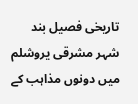تاریخی فصیل بند شہر مشرقی یروشلم میں دونوں مذاہب کے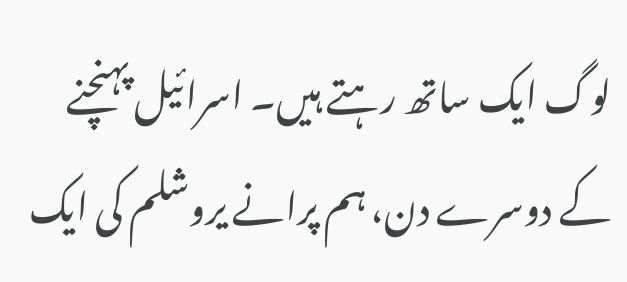لوگ ایک ساتھ رہتے ہیں۔ اسرائیل پہنچنے کے دوسرے دن، ہم پرانے یروشلم کی ایک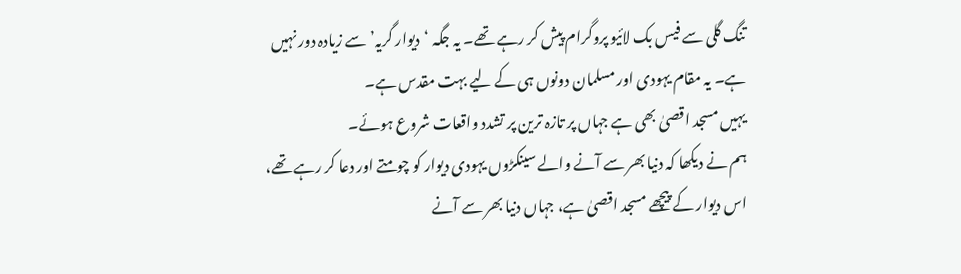تنگ گلی سے فیس بک لائیو پروگرام پیش کر رہے تھے۔ یہ جگہ ‘دیوار گریہ’ سے زیادہ دور نہیں ہے۔ یہ مقام یہودی اور مسلمان دونوں ہی کے لیے بہت مقدس ہے۔
یہیں مسجد اقصیٰ بھی ہے جہاں پر تازہ ترین پر تشدد واقعات شروع ہوئے۔
ہم نے دیکھا کہ دنیا بھر سے آنے والے سینکڑوں یہودی دیوار کو چومتے اور دعا کر رہے تھے، اس دیوار کے پیچھے مسجد اقصیٰ ہے، جہاں دنیا بھر سے آنے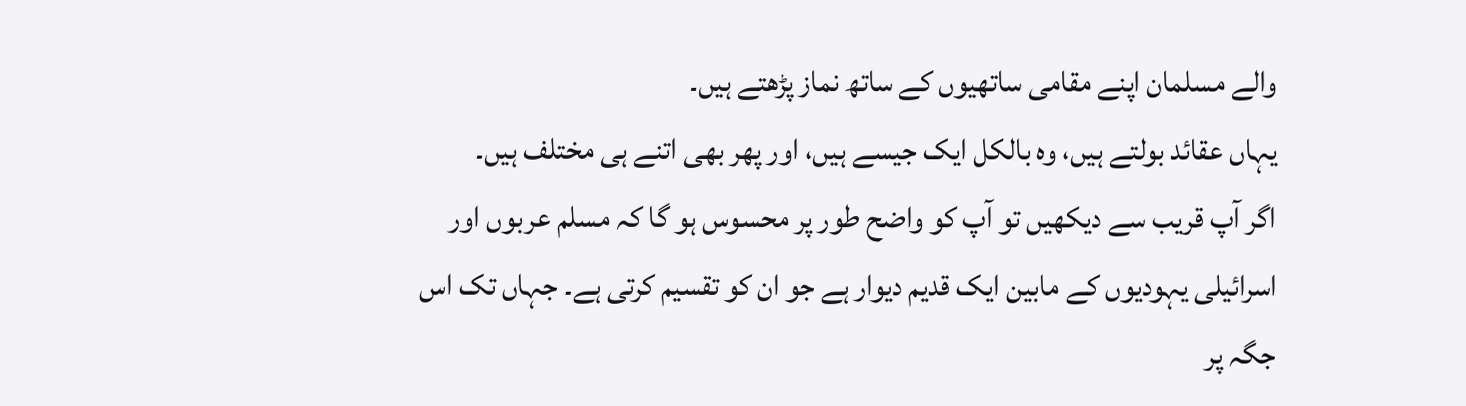والے مسلمان اپنے مقامی ساتھیوں کے ساتھ نماز پڑھتے ہیں۔
یہاں عقائد بولتے ہیں، وہ بالکل ایک جیسے ہیں، اور پھر بھی اتنے ہی مختلف ہیں۔
اگر آپ قریب سے دیکھیں تو آپ کو واضح طور پر محسوس ہو گا کہ مسلم عربوں اور اسرائیلی یہودیوں کے مابین ایک قدیم دیوار ہے جو ان کو تقسیم کرتی ہے۔ جہاں تک اس جگہ پر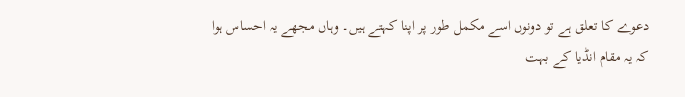دعوے کا تعلق ہے تو دونوں اسے مکمل طور پر اپنا کہتے ہیں۔ وہاں مجھے یہ احساس ہوا کہ یہ مقام انڈیا کے بہت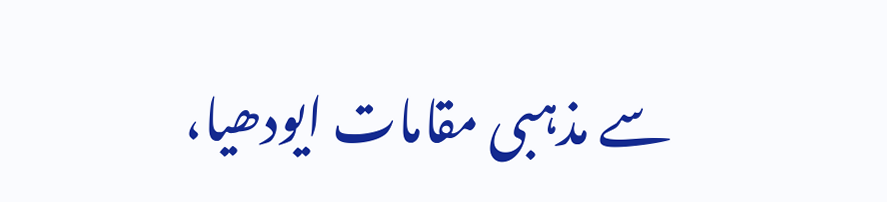سے مذہبی مقامات ایودھیا،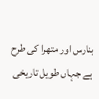بنارس اور متھرا کی طرح ہے جہاں طویل تاریخی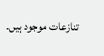تنازعات موجود ہیں۔